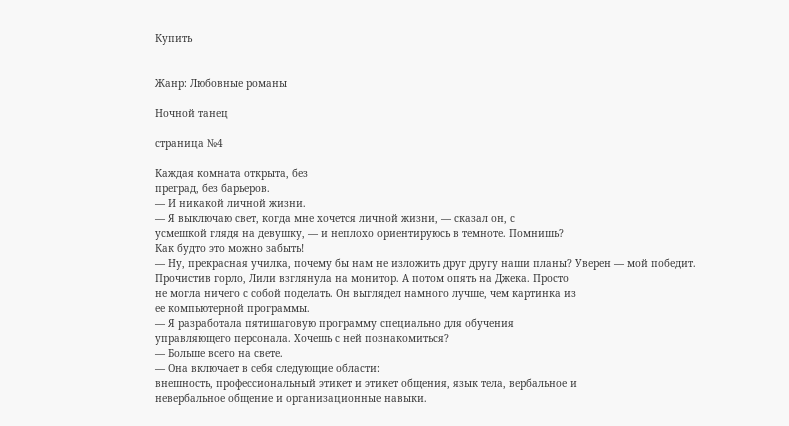Купить


Жанр: Любовные романы

Ночной танец

страница №4

Каждая комната открыта, без
преград, без барьеров.
— И никакой личной жизни.
— Я выключаю свет, когда мне хочется личной жизни, — сказал он, с
усмешкой глядя на девушку, — и неплохо ориентируюсь в темноте. Помнишь?
Как будто это можно забыть!
— Ну, прекрасная училка, почему бы нам не изложить друг другу наши планы? Уверен — мой победит.
Прочистив горло, Лили взглянула на монитор. А потом опять на Джека. Просто
не могла ничего с собой поделать. Он выглядел намного лучше, чем картинка из
ее компьютерной программы.
— Я разработала пятишаговую программу специально для обучения
управляющего персонала. Хочешь с ней познакомиться?
— Больше всего на свете.
— Она включает в себя следующие области:
внешность, профессиональный этикет и этикет общения, язык тела, вербальное и
невербальное общение и организационные навыки.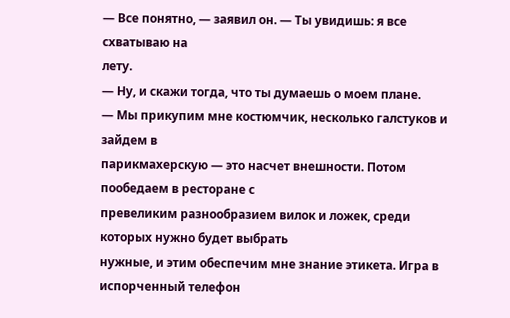— Все понятно, — заявил он. — Ты увидишь: я все схватываю на
лету.
— Ну, и скажи тогда, что ты думаешь о моем плане.
— Мы прикупим мне костюмчик, несколько галстуков и зайдем в
парикмахерскую — это насчет внешности. Потом пообедаем в ресторане с
превеликим разнообразием вилок и ложек, среди которых нужно будет выбрать
нужные, и этим обеспечим мне знание этикета. Игра в испорченный телефон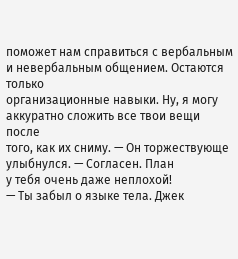поможет нам справиться с вербальным и невербальным общением. Остаются только
организационные навыки. Ну, я могу аккуратно сложить все твои вещи после
того, как их сниму. — Он торжествующе улыбнулся. — Согласен. План
у тебя очень даже неплохой!
— Ты забыл о языке тела. Джек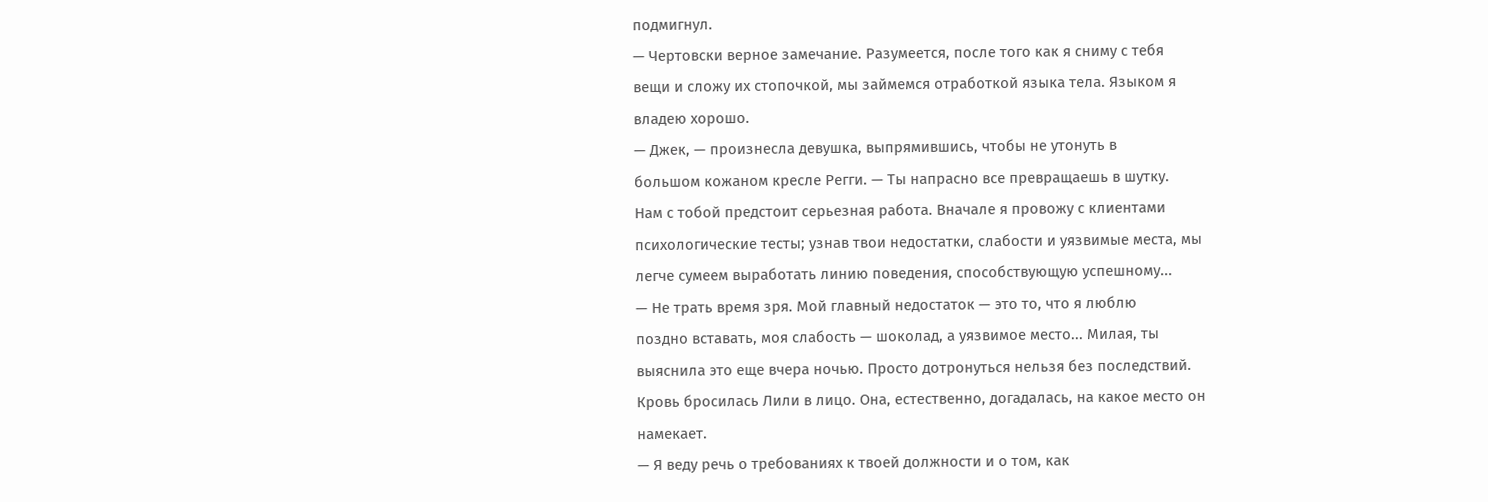подмигнул.
— Чертовски верное замечание. Разумеется, после того как я сниму с тебя
вещи и сложу их стопочкой, мы займемся отработкой языка тела. Языком я
владею хорошо.
— Джек, — произнесла девушка, выпрямившись, чтобы не утонуть в
большом кожаном кресле Регги. — Ты напрасно все превращаешь в шутку.
Нам с тобой предстоит серьезная работа. Вначале я провожу с клиентами
психологические тесты; узнав твои недостатки, слабости и уязвимые места, мы
легче сумеем выработать линию поведения, способствующую успешному...
— Не трать время зря. Мой главный недостаток — это то, что я люблю
поздно вставать, моя слабость — шоколад, а уязвимое место... Милая, ты
выяснила это еще вчера ночью. Просто дотронуться нельзя без последствий.
Кровь бросилась Лили в лицо. Она, естественно, догадалась, на какое место он
намекает.
— Я веду речь о требованиях к твоей должности и о том, как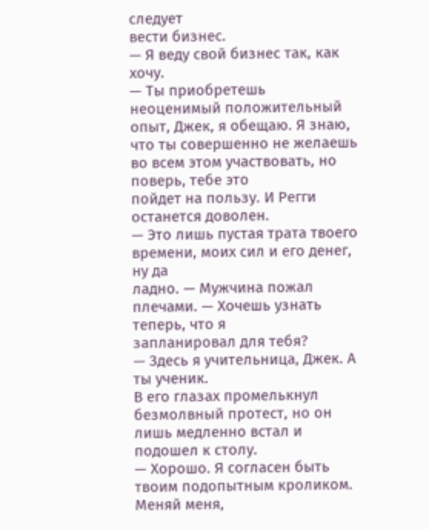следует
вести бизнес.
— Я веду свой бизнес так, как хочу.
— Ты приобретешь неоценимый положительный опыт, Джек, я обещаю. Я знаю,
что ты совершенно не желаешь во всем этом участвовать, но поверь, тебе это
пойдет на пользу. И Регги останется доволен.
— Это лишь пустая трата твоего времени, моих сил и его денег, ну да
ладно. — Мужчина пожал плечами. — Хочешь узнать теперь, что я
запланировал для тебя?
— Здесь я учительница, Джек. А ты ученик.
В его глазах промелькнул безмолвный протест, но он лишь медленно встал и
подошел к столу.
— Хорошо. Я согласен быть твоим подопытным кроликом. Меняй меня,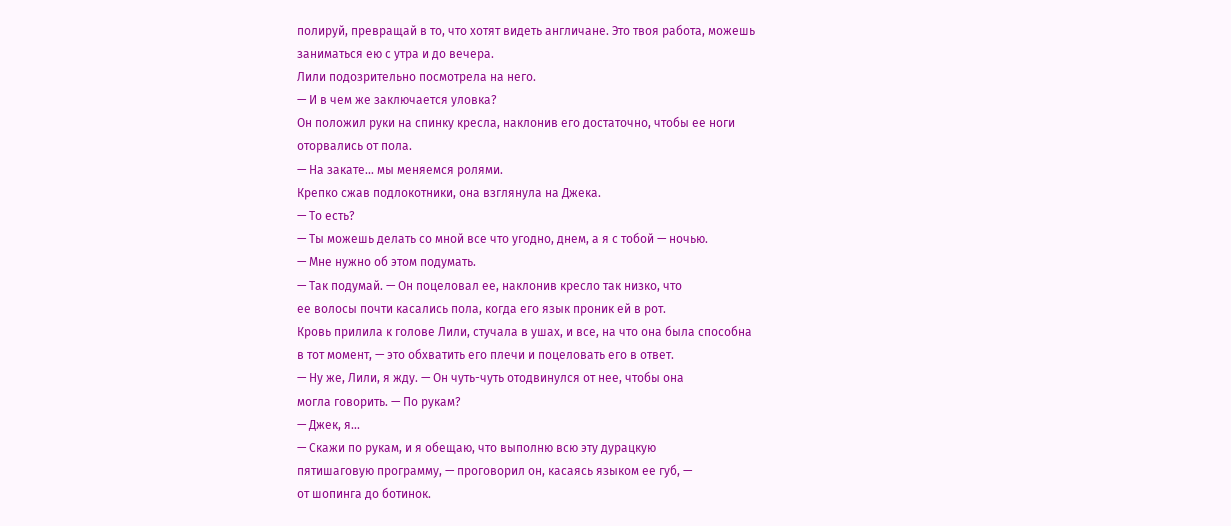полируй, превращай в то, что хотят видеть англичане. Это твоя работа, можешь
заниматься ею с утра и до вечера.
Лили подозрительно посмотрела на него.
— И в чем же заключается уловка?
Он положил руки на спинку кресла, наклонив его достаточно, чтобы ее ноги
оторвались от пола.
— На закате... мы меняемся ролями.
Крепко сжав подлокотники, она взглянула на Джека.
— То есть?
— Ты можешь делать со мной все что угодно, днем, а я с тобой — ночью.
— Мне нужно об этом подумать.
— Так подумай. — Он поцеловал ее, наклонив кресло так низко, что
ее волосы почти касались пола, когда его язык проник ей в рот.
Кровь прилила к голове Лили, стучала в ушах, и все, на что она была способна
в тот момент, — это обхватить его плечи и поцеловать его в ответ.
— Ну же, Лили, я жду. — Он чуть-чуть отодвинулся от нее, чтобы она
могла говорить. — По рукам?
— Джек, я...
— Скажи по рукам, и я обещаю, что выполню всю эту дурацкую
пятишаговую программу, — проговорил он, касаясь языком ее губ, —
от шопинга до ботинок.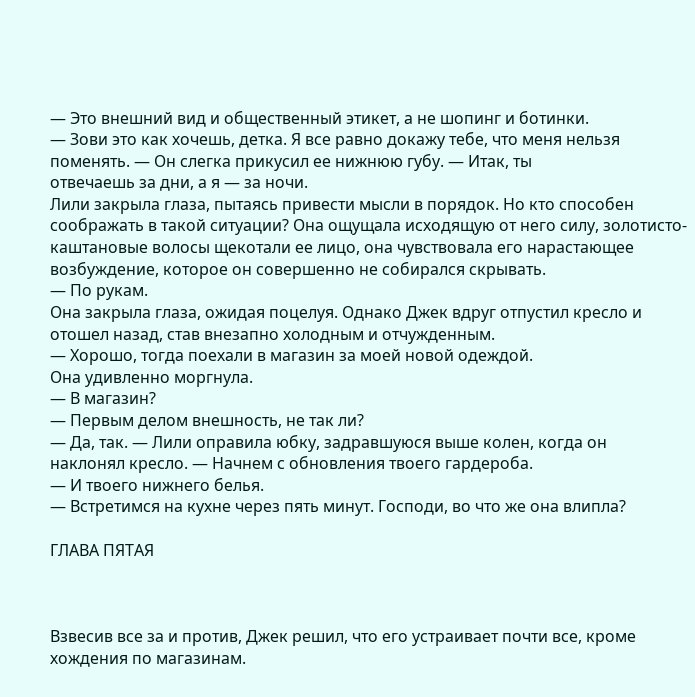— Это внешний вид и общественный этикет, а не шопинг и ботинки.
— Зови это как хочешь, детка. Я все равно докажу тебе, что меня нельзя
поменять. — Он слегка прикусил ее нижнюю губу. — Итак, ты
отвечаешь за дни, а я — за ночи.
Лили закрыла глаза, пытаясь привести мысли в порядок. Но кто способен
соображать в такой ситуации? Она ощущала исходящую от него силу, золотисто-
каштановые волосы щекотали ее лицо, она чувствовала его нарастающее
возбуждение, которое он совершенно не собирался скрывать.
— По рукам.
Она закрыла глаза, ожидая поцелуя. Однако Джек вдруг отпустил кресло и
отошел назад, став внезапно холодным и отчужденным.
— Хорошо, тогда поехали в магазин за моей новой одеждой.
Она удивленно моргнула.
— В магазин?
— Первым делом внешность, не так ли?
— Да, так. — Лили оправила юбку, задравшуюся выше колен, когда он
наклонял кресло. — Начнем с обновления твоего гардероба.
— И твоего нижнего белья.
— Встретимся на кухне через пять минут. Господи, во что же она влипла?

ГЛАВА ПЯТАЯ



Взвесив все за и против, Джек решил, что его устраивает почти все, кроме
хождения по магазинам.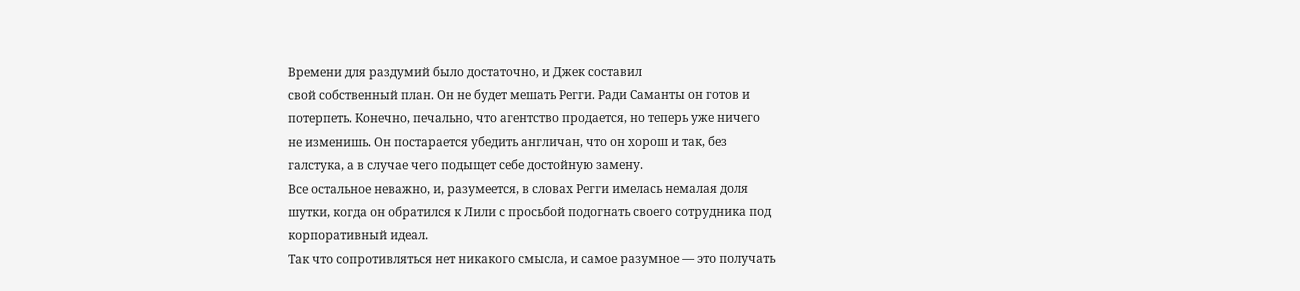Времени для раздумий было достаточно, и Джек составил
свой собственный план. Он не будет мешать Регги. Ради Саманты он готов и
потерпеть. Конечно, печально, что агентство продается, но теперь уже ничего
не изменишь. Он постарается убедить англичан, что он хорош и так, без
галстука, а в случае чего подыщет себе достойную замену.
Все остальное неважно, и, разумеется, в словах Регги имелась немалая доля
шутки, когда он обратился к Лили с просьбой подогнать своего сотрудника под
корпоративный идеал.
Так что сопротивляться нет никакого смысла, и самое разумное — это получать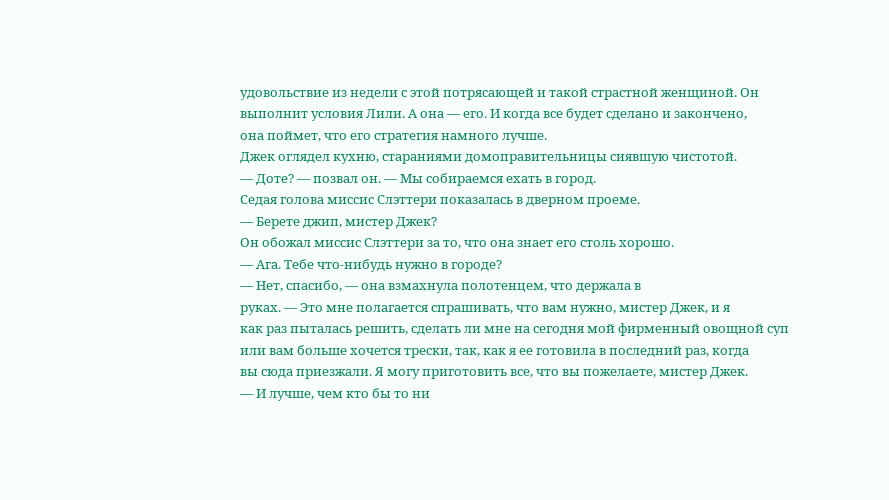удовольствие из недели с этой потрясающей и такой страстной женщиной. Он
выполнит условия Лили. А она — его. И когда все будет сделано и закончено,
она поймет, что его стратегия намного лучше.
Джек оглядел кухню, стараниями домоправительницы сиявшую чистотой.
— Доте? — позвал он. — Мы собираемся ехать в город.
Седая голова миссис Слэттери показалась в дверном проеме.
— Берете джип, мистер Джек?
Он обожал миссис Слэттери за то, что она знает его столь хорошо.
— Ага. Тебе что-нибудь нужно в городе?
— Нет, спасибо, — она взмахнула полотенцем, что держала в
руках. — Это мне полагается спрашивать, что вам нужно, мистер Джек, и я
как раз пыталась решить, сделать ли мне на сегодня мой фирменный овощной суп
или вам больше хочется трески, так, как я ее готовила в последний раз, когда
вы сюда приезжали. Я могу приготовить все, что вы пожелаете, мистер Джек.
— И лучше, чем кто бы то ни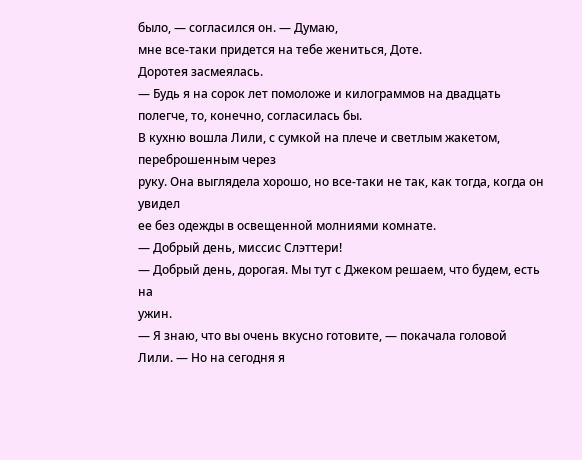было, — согласился он. — Думаю,
мне все-таки придется на тебе жениться, Доте.
Доротея засмеялась.
— Будь я на сорок лет помоложе и килограммов на двадцать полегче, то, конечно, согласилась бы.
В кухню вошла Лили, с сумкой на плече и светлым жакетом, переброшенным через
руку. Она выглядела хорошо, но все-таки не так, как тогда, когда он увидел
ее без одежды в освещенной молниями комнате.
— Добрый день, миссис Слэттери!
— Добрый день, дорогая. Мы тут с Джеком решаем, что будем, есть на
ужин.
— Я знаю, что вы очень вкусно готовите, — покачала головой
Лили. — Но на сегодня я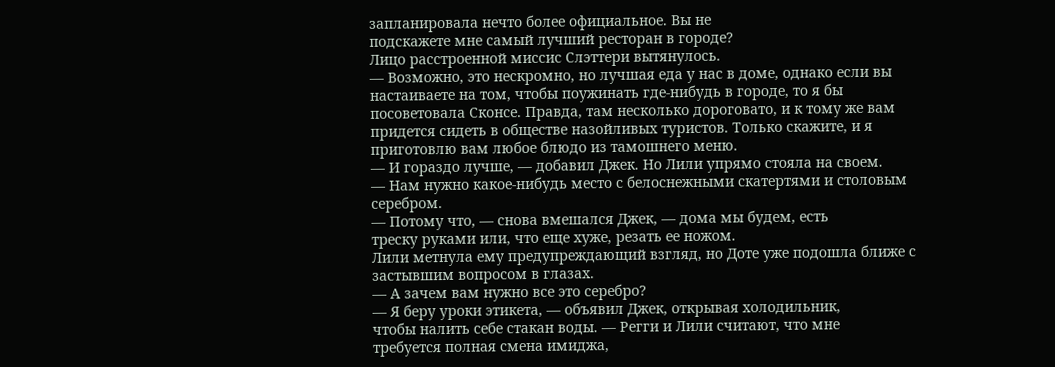запланировала нечто более официальное. Вы не
подскажете мне самый лучший ресторан в городе?
Лицо расстроенной миссис Слэттери вытянулось.
— Возможно, это нескромно, но лучшая еда у нас в доме, однако если вы
настаиваете на том, чтобы поужинать где-нибудь в городе, то я бы
посоветовала Сконсе. Правда, там несколько дороговато, и к тому же вам
придется сидеть в обществе назойливых туристов. Только скажите, и я
приготовлю вам любое блюдо из тамошнего меню.
— И гораздо лучше, — добавил Джек. Но Лили упрямо стояла на своем.
— Нам нужно какое-нибудь место с белоснежными скатертями и столовым
серебром.
— Потому что, — снова вмешался Джек, — дома мы будем, есть
треску руками или, что еще хуже, резать ее ножом.
Лили метнула ему предупреждающий взгляд, но Доте уже подошла ближе с
застывшим вопросом в глазах.
— А зачем вам нужно все это серебро?
— Я беру уроки этикета, — объявил Джек, открывая холодильник,
чтобы налить себе стакан воды. — Регги и Лили считают, что мне
требуется полная смена имиджа,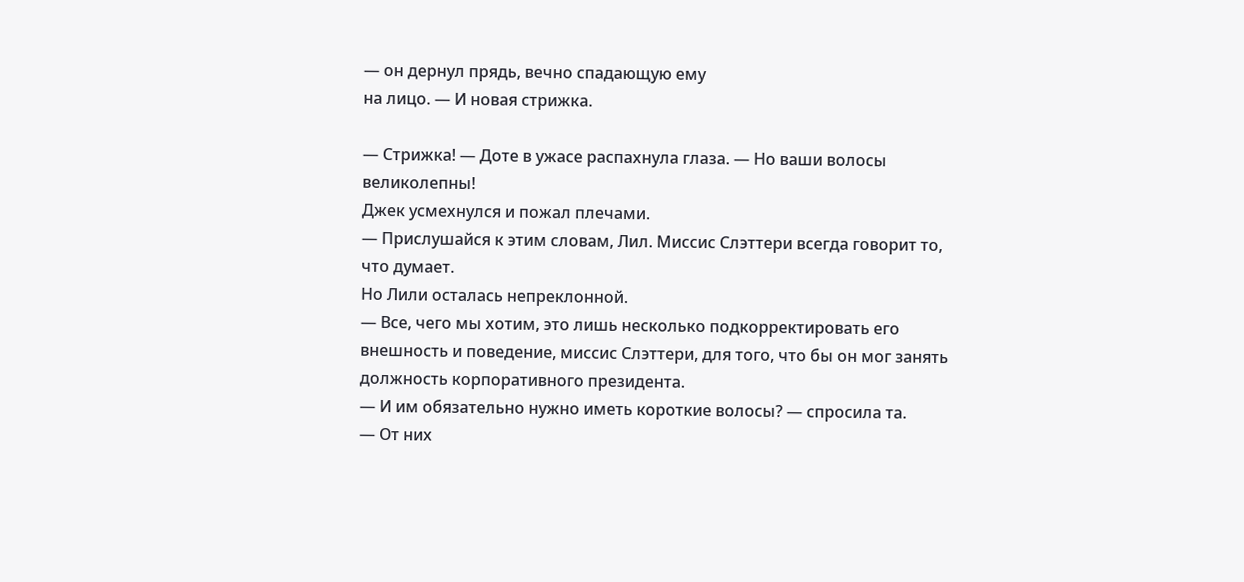— он дернул прядь, вечно спадающую ему
на лицо. — И новая стрижка.

— Стрижка! — Доте в ужасе распахнула глаза. — Но ваши волосы
великолепны!
Джек усмехнулся и пожал плечами.
— Прислушайся к этим словам, Лил. Миссис Слэттери всегда говорит то,
что думает.
Но Лили осталась непреклонной.
— Все, чего мы хотим, это лишь несколько подкорректировать его
внешность и поведение, миссис Слэттери, для того, что бы он мог занять
должность корпоративного президента.
— И им обязательно нужно иметь короткие волосы? — спросила та.
— От них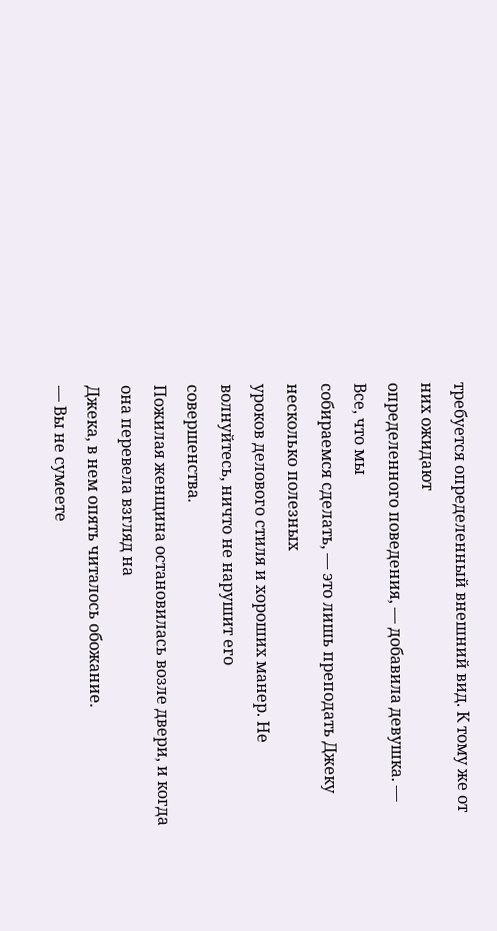требуется определенный внешний вид. К тому же от них ожидают
определенного поведения, — добавила девушка. — Все, что мы
собираемся сделать, — это лишь преподать Джеку несколько полезных
уроков делового стиля и хороших манер. Не волнуйтесь, ничто не нарушит его
совершенства.
Пожилая женщина остановилась возле двери, и когда она перевела взгляд на
Джека, в нем опять читалось обожание.
— Вы не сумеете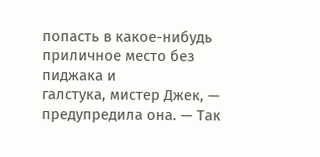попасть в какое-нибудь приличное место без пиджака и
галстука, мистер Джек, — предупредила она. — Так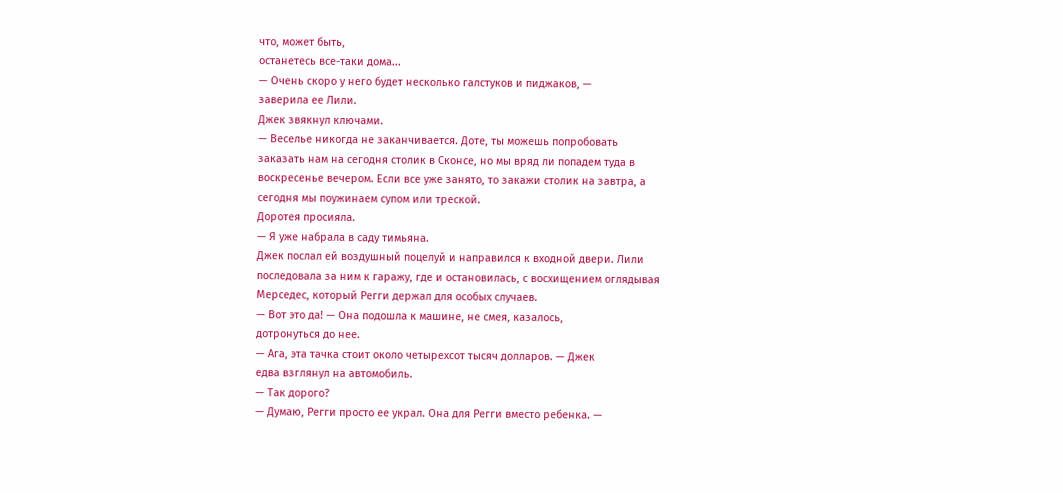что, может быть,
останетесь все-таки дома...
— Очень скоро у него будет несколько галстуков и пиджаков, —
заверила ее Лили.
Джек звякнул ключами.
— Веселье никогда не заканчивается. Доте, ты можешь попробовать
заказать нам на сегодня столик в Сконсе, но мы вряд ли попадем туда в
воскресенье вечером. Если все уже занято, то закажи столик на завтра, а
сегодня мы поужинаем супом или треской.
Доротея просияла.
— Я уже набрала в саду тимьяна.
Джек послал ей воздушный поцелуй и направился к входной двери. Лили
последовала за ним к гаражу, где и остановилась, с восхищением оглядывая
Мерседес, который Регги держал для особых случаев.
— Вот это да! — Она подошла к машине, не смея, казалось,
дотронуться до нее.
— Ага, эта тачка стоит около четырехсот тысяч долларов. — Джек
едва взглянул на автомобиль.
— Так дорого?
— Думаю, Регги просто ее украл. Она для Регги вместо ребенка. —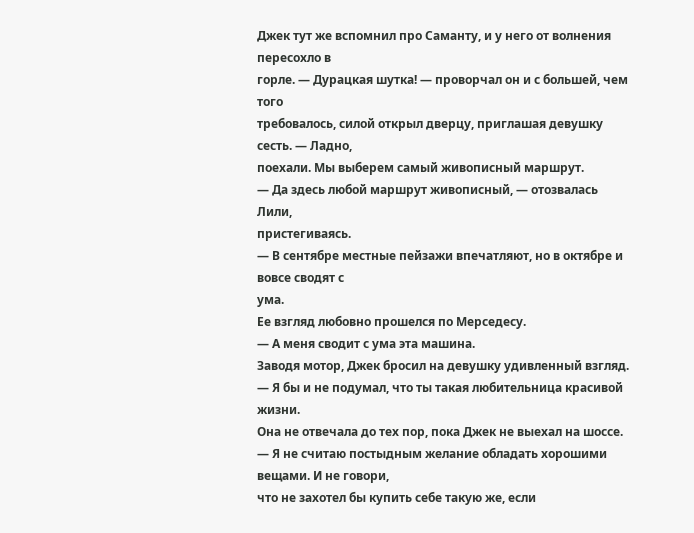Джек тут же вспомнил про Саманту, и у него от волнения пересохло в
горле. — Дурацкая шутка! — проворчал он и с большей, чем того
требовалось, силой открыл дверцу, приглашая девушку сесть. — Ладно,
поехали. Мы выберем самый живописный маршрут.
— Да здесь любой маршрут живописный, — отозвалась Лили,
пристегиваясь.
— В сентябре местные пейзажи впечатляют, но в октябре и вовсе сводят с
ума.
Ее взгляд любовно прошелся по Мерседесу.
— А меня сводит с ума эта машина.
Заводя мотор, Джек бросил на девушку удивленный взгляд.
— Я бы и не подумал, что ты такая любительница красивой жизни.
Она не отвечала до тех пор, пока Джек не выехал на шоссе.
— Я не считаю постыдным желание обладать хорошими вещами. И не говори,
что не захотел бы купить себе такую же, если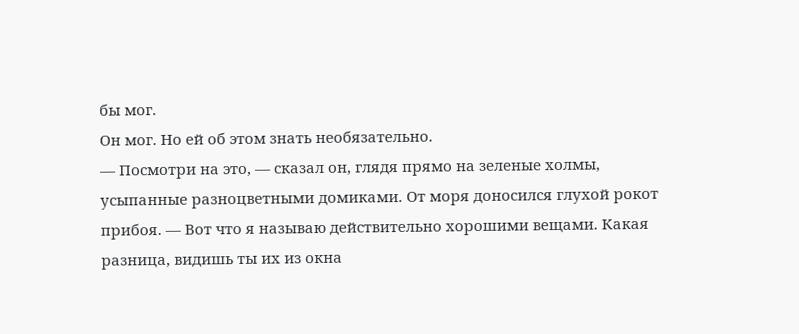бы мог.
Он мог. Но ей об этом знать необязательно.
— Посмотри на это, — сказал он, глядя прямо на зеленые холмы,
усыпанные разноцветными домиками. От моря доносился глухой рокот
прибоя. — Вот что я называю действительно хорошими вещами. Какая
разница, видишь ты их из окна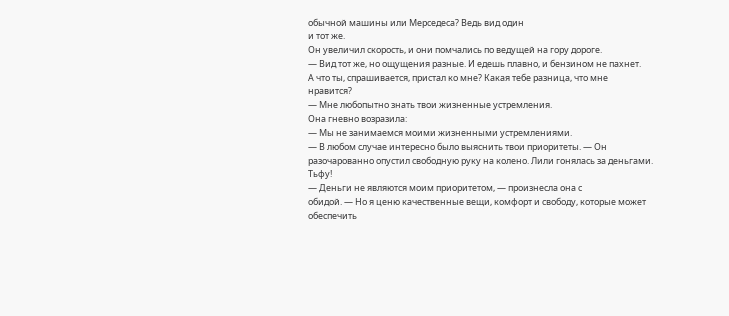обычной машины или Мерседеса? Ведь вид один
и тот же.
Он увеличил скорость, и они помчались по ведущей на гору дороге.
— Вид тот же, но ощущения разные. И едешь плавно, и бензином не пахнет.
А что ты, спрашивается, пристал ко мне? Какая тебе разница, что мне
нравится?
— Мне любопытно знать твои жизненные устремления.
Она гневно возразила:
— Мы не занимаемся моими жизненными устремлениями.
— В любом случае интересно было выяснить твои приоритеты. — Он
разочарованно опустил свободную руку на колено. Лили гонялась за деньгами.
Тьфу!
— Деньги не являются моим приоритетом, — произнесла она с
обидой. — Но я ценю качественные вещи, комфорт и свободу, которые может
обеспечить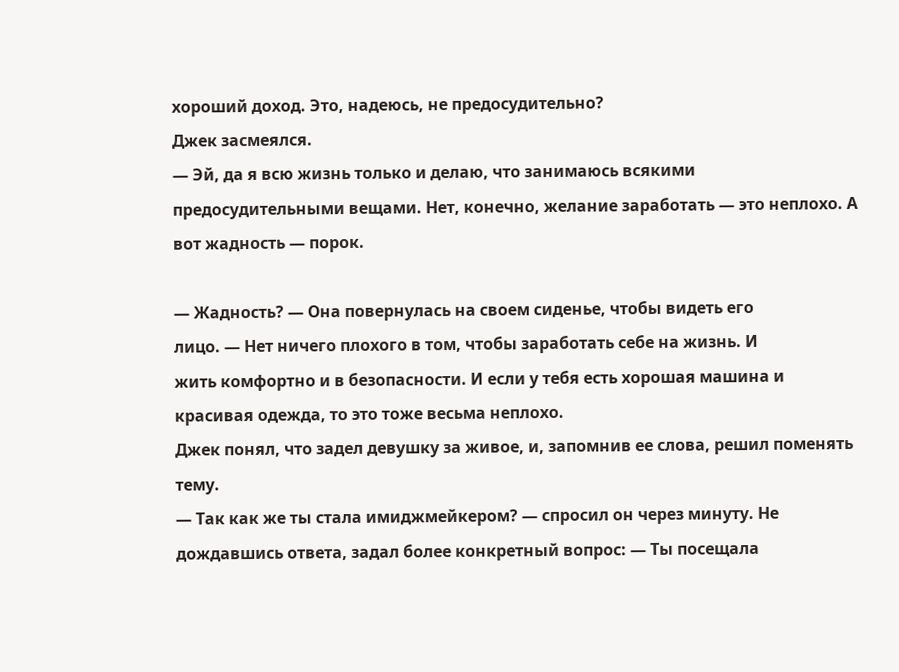хороший доход. Это, надеюсь, не предосудительно?
Джек засмеялся.
— Эй, да я всю жизнь только и делаю, что занимаюсь всякими
предосудительными вещами. Нет, конечно, желание заработать — это неплохо. А
вот жадность — порок.

— Жадность? — Она повернулась на своем сиденье, чтобы видеть его
лицо. — Нет ничего плохого в том, чтобы заработать себе на жизнь. И
жить комфортно и в безопасности. И если у тебя есть хорошая машина и
красивая одежда, то это тоже весьма неплохо.
Джек понял, что задел девушку за живое, и, запомнив ее слова, решил поменять
тему.
— Так как же ты стала имиджмейкером? — спросил он через минуту. Не
дождавшись ответа, задал более конкретный вопрос: — Ты посещала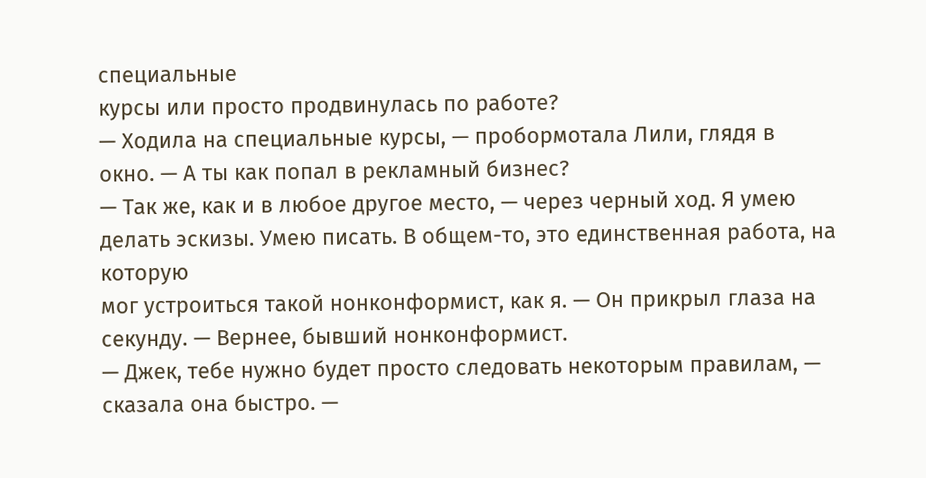специальные
курсы или просто продвинулась по работе?
— Ходила на специальные курсы, — пробормотала Лили, глядя в
окно. — А ты как попал в рекламный бизнес?
— Так же, как и в любое другое место, — через черный ход. Я умею
делать эскизы. Умею писать. В общем-то, это единственная работа, на которую
мог устроиться такой нонконформист, как я. — Он прикрыл глаза на
секунду. — Вернее, бывший нонконформист.
— Джек, тебе нужно будет просто следовать некоторым правилам, —
сказала она быстро. —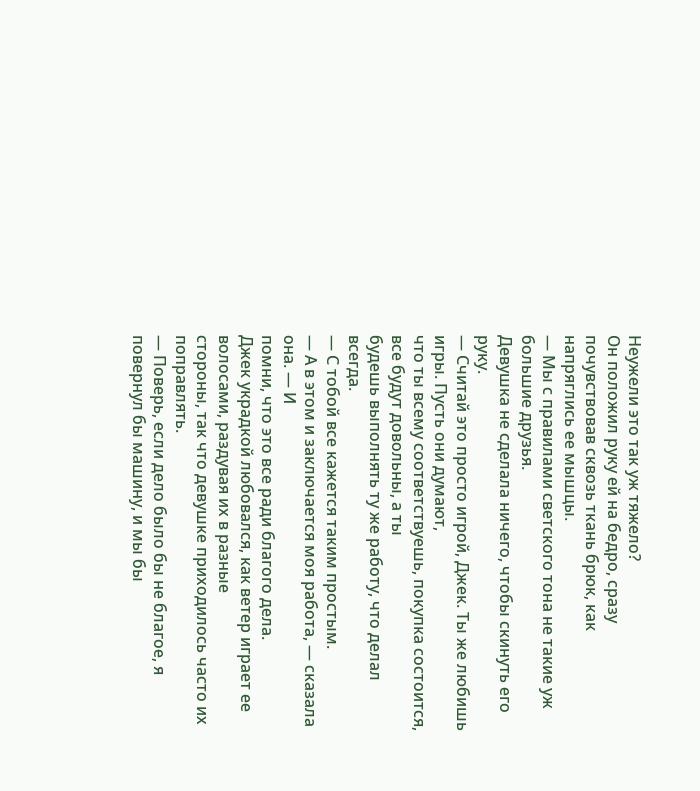Неужели это так уж тяжело?
Он положил руку ей на бедро, сразу почувствовав сквозь ткань брюк, как
напряглись ее мышцы.
— Мы с правилами светского тона не такие уж большие друзья.
Девушка не сделала ничего, чтобы скинуть его руку.
— Считай это просто игрой, Джек. Ты же любишь игры. Пусть они думают,
что ты всему соответствуешь, покупка состоится, все будут довольны, а ты
будешь выполнять ту же работу, что делал всегда.
— С тобой все кажется таким простым.
— А в этом и заключается моя работа, — сказала она. — И
помни, что это все ради благого дела.
Джек украдкой любовался, как ветер играет ее волосами, раздувая их в разные
стороны, так что девушке приходилось часто их поправлять.
— Поверь, если дело было бы не благое, я повернул бы машину, и мы бы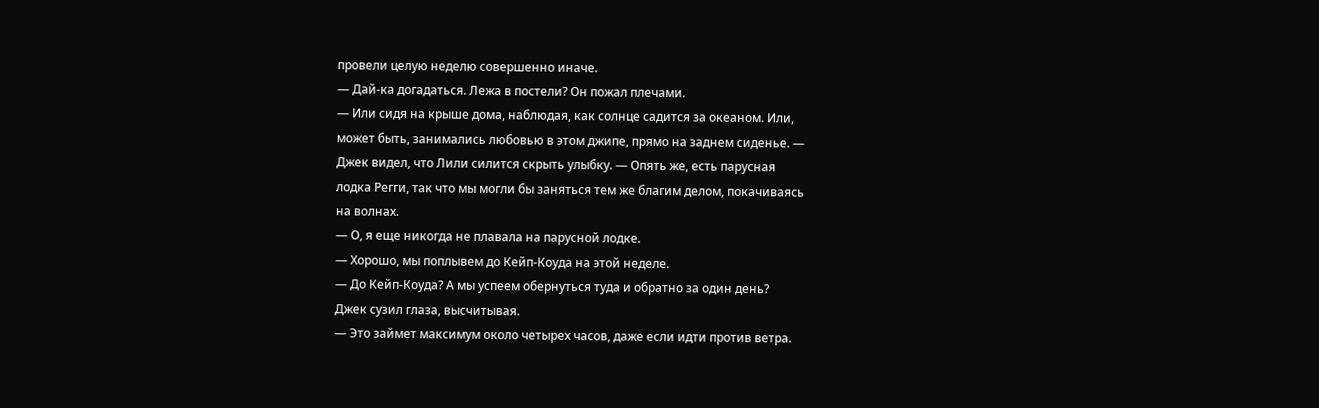провели целую неделю совершенно иначе.
— Дай-ка догадаться. Лежа в постели? Он пожал плечами.
— Или сидя на крыше дома, наблюдая, как солнце садится за океаном. Или,
может быть, занимались любовью в этом джипе, прямо на заднем сиденье. —
Джек видел, что Лили силится скрыть улыбку. — Опять же, есть парусная
лодка Регги, так что мы могли бы заняться тем же благим делом, покачиваясь
на волнах.
— О, я еще никогда не плавала на парусной лодке.
— Хорошо, мы поплывем до Кейп-Коуда на этой неделе.
— До Кейп-Коуда? А мы успеем обернуться туда и обратно за один день?
Джек сузил глаза, высчитывая.
— Это займет максимум около четырех часов, даже если идти против ветра.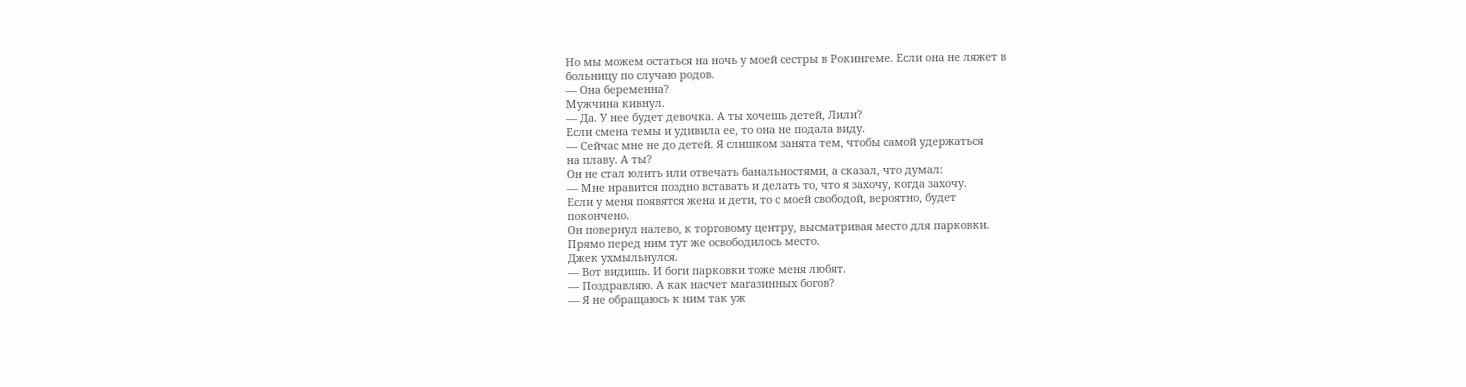Но мы можем остаться на ночь у моей сестры в Рокингеме. Если она не ляжет в
больницу по случаю родов.
— Она беременна?
Мужчина кивнул.
— Да. У нее будет девочка. А ты хочешь детей, Лили?
Если смена темы и удивила ее, то она не подала виду.
— Сейчас мне не до детей. Я слишком занята тем, чтобы самой удержаться
на плаву. А ты?
Он не стал юлить или отвечать банальностями, а сказал, что думал:
— Мне нравится поздно вставать и делать то, что я захочу, когда захочу.
Если у меня появятся жена и дети, то с моей свободой, вероятно, будет
покончено.
Он повернул налево, к торговому центру, высматривая место для парковки.
Прямо перед ним тут же освободилось место.
Джек ухмыльнулся.
— Вот видишь. И боги парковки тоже меня любят.
— Поздравляю. А как насчет магазинных богов?
— Я не обращаюсь к ним так уж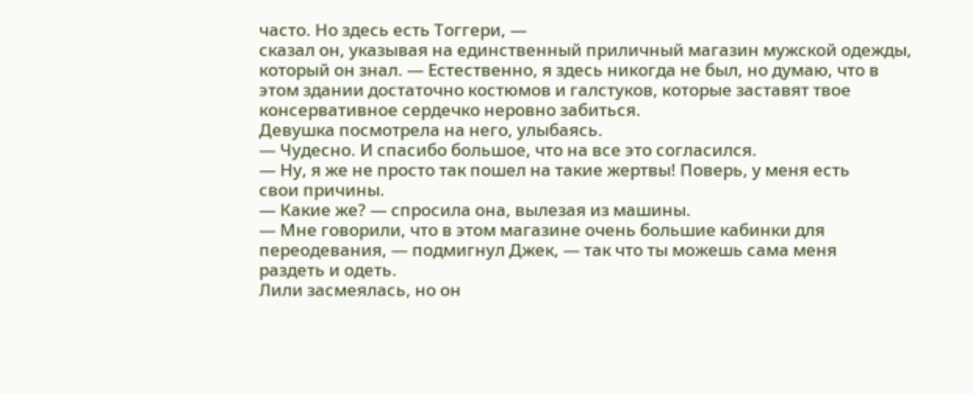часто. Но здесь есть Тоггери, —
сказал он, указывая на единственный приличный магазин мужской одежды,
который он знал. — Естественно, я здесь никогда не был, но думаю, что в
этом здании достаточно костюмов и галстуков, которые заставят твое
консервативное сердечко неровно забиться.
Девушка посмотрела на него, улыбаясь.
— Чудесно. И спасибо большое, что на все это согласился.
— Ну, я же не просто так пошел на такие жертвы! Поверь, у меня есть
свои причины.
— Какие же? — спросила она, вылезая из машины.
— Мне говорили, что в этом магазине очень большие кабинки для
переодевания, — подмигнул Джек, — так что ты можешь сама меня
раздеть и одеть.
Лили засмеялась, но он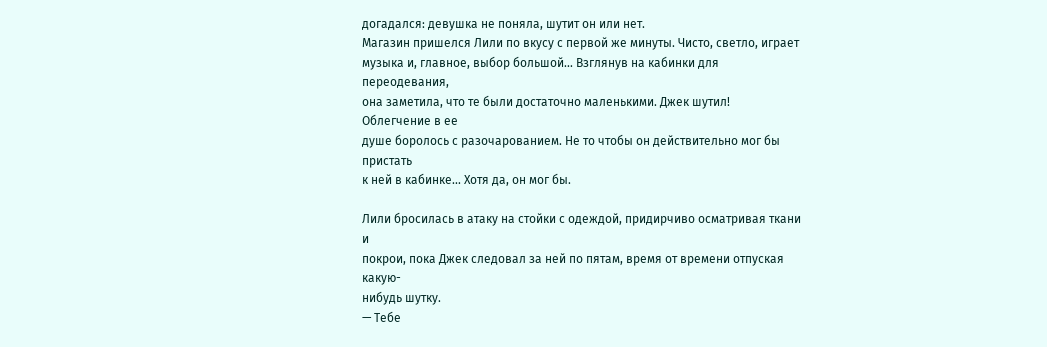догадался: девушка не поняла, шутит он или нет.
Магазин пришелся Лили по вкусу с первой же минуты. Чисто, светло, играет
музыка и, главное, выбор большой... Взглянув на кабинки для переодевания,
она заметила, что те были достаточно маленькими. Джек шутил! Облегчение в ее
душе боролось с разочарованием. Не то чтобы он действительно мог бы пристать
к ней в кабинке... Хотя да, он мог бы.

Лили бросилась в атаку на стойки с одеждой, придирчиво осматривая ткани и
покрои, пока Джек следовал за ней по пятам, время от времени отпуская какую-
нибудь шутку.
— Тебе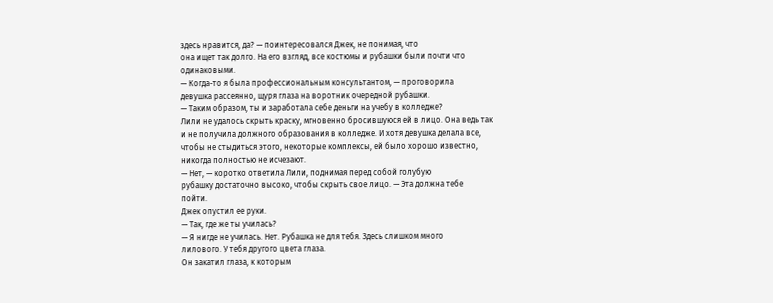здесь нравится, да? — поинтересовался Джек, не понимая, что
она ищет так долго. На его взгляд, все костюмы и рубашки были почти что
одинаковыми.
— Когда-то я была профессиональным консультантом, — проговорила
девушка рассеянно, щуря глаза на воротник очередной рубашки.
— Таким образом, ты и заработала себе деньги на учебу в колледже?
Лили не удалось скрыть краску, мгновенно бросившуюся ей в лицо. Она ведь так
и не получила должного образования в колледже. И хотя девушка делала все,
чтобы не стыдиться этого, некоторые комплексы, ей было хорошо известно,
никогда полностью не исчезают.
— Нет, — коротко ответила Лили, поднимая перед собой голубую
рубашку достаточно высоко, чтобы скрыть свое лицо. — Эта должна тебе
пойти.
Джек опустил ее руки.
— Так, где же ты училась?
— Я нигде не училась. Нет. Рубашка не для тебя. Здесь слишком много
лилового. У тебя другого цвета глаза.
Он закатил глаза, к которым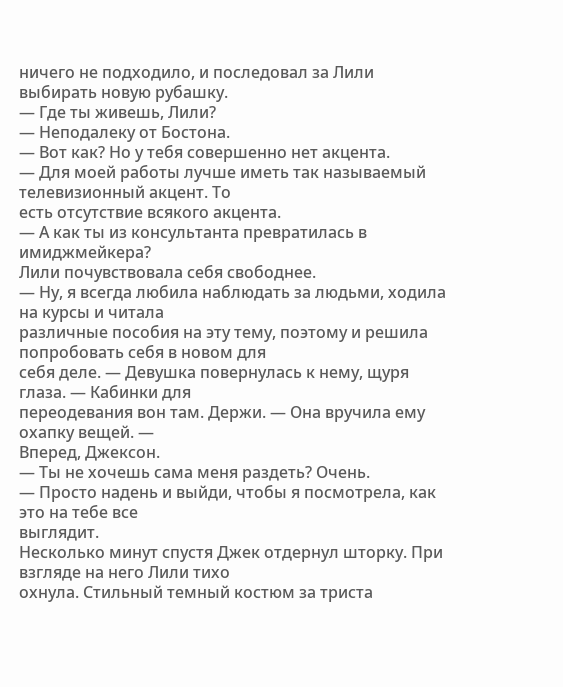ничего не подходило, и последовал за Лили
выбирать новую рубашку.
— Где ты живешь, Лили?
— Неподалеку от Бостона.
— Вот как? Но у тебя совершенно нет акцента.
— Для моей работы лучше иметь так называемый телевизионный акцент. То
есть отсутствие всякого акцента.
— А как ты из консультанта превратилась в имиджмейкера?
Лили почувствовала себя свободнее.
— Ну, я всегда любила наблюдать за людьми, ходила на курсы и читала
различные пособия на эту тему, поэтому и решила попробовать себя в новом для
себя деле. — Девушка повернулась к нему, щуря глаза. — Кабинки для
переодевания вон там. Держи. — Она вручила ему охапку вещей. —
Вперед, Джексон.
— Ты не хочешь сама меня раздеть? Очень.
— Просто надень и выйди, чтобы я посмотрела, как это на тебе все
выглядит.
Несколько минут спустя Джек отдернул шторку. При взгляде на него Лили тихо
охнула. Стильный темный костюм за триста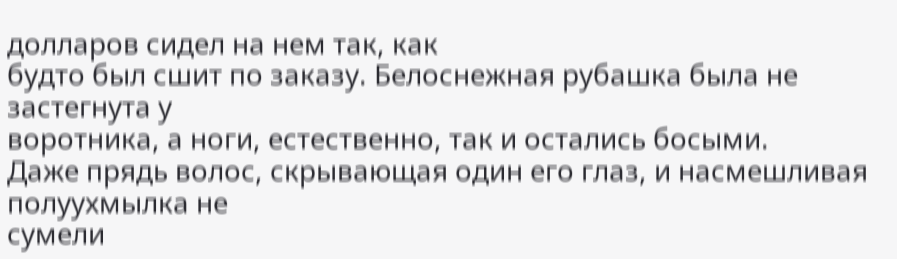долларов сидел на нем так, как
будто был сшит по заказу. Белоснежная рубашка была не застегнута у
воротника, а ноги, естественно, так и остались босыми.
Даже прядь волос, скрывающая один его глаз, и насмешливая полуухмылка не
сумели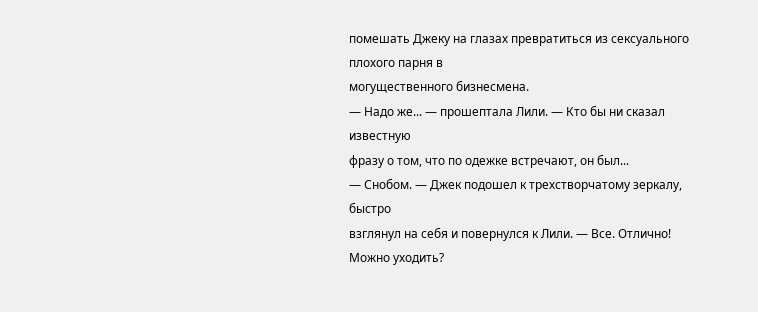помешать Джеку на глазах превратиться из сексуального плохого парня в
могущественного бизнесмена.
— Надо же... — прошептала Лили. — Кто бы ни сказал известную
фразу о том, что по одежке встречают, он был...
— Снобом. — Джек подошел к трехстворчатому зеркалу, быстро
взглянул на себя и повернулся к Лили. — Все. Отлично! Можно уходить?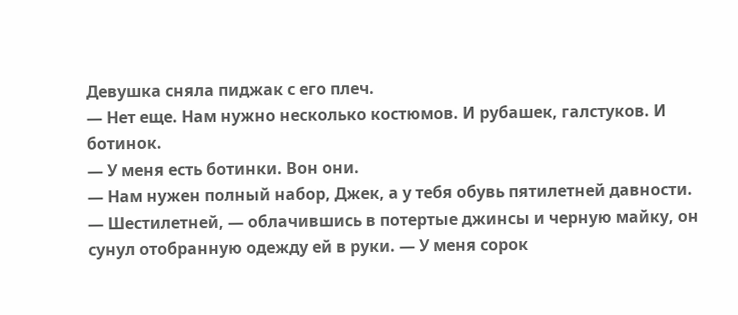Девушка сняла пиджак с его плеч.
— Нет еще. Нам нужно несколько костюмов. И рубашек, галстуков. И
ботинок.
— У меня есть ботинки. Вон они.
— Нам нужен полный набор, Джек, а у тебя обувь пятилетней давности.
— Шестилетней, — облачившись в потертые джинсы и черную майку, он
сунул отобранную одежду ей в руки. — У меня сорок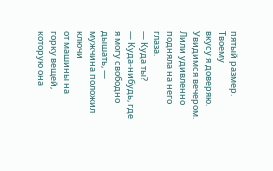пятый размер. Твоему
вкусу я доверяю. Увидимся вечером.
Лили удивленно подняла на него глаза.
— Куда ты?
— Куда-нибудь, где я могу свободно дышать, — мужчина положил ключи
от машины на горку вещей, которую она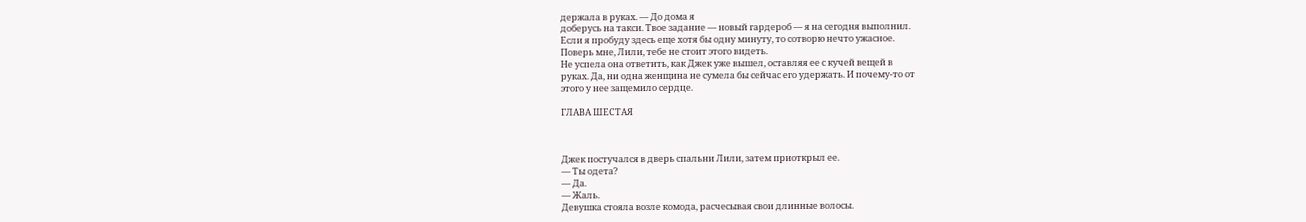держала в руках. — До дома я
доберусь на такси. Твое задание — новый гардероб — я на сегодня выполнил.
Если я пробуду здесь еще хотя бы одну минуту, то сотворю нечто ужасное.
Поверь мне, Лили, тебе не стоит этого видеть.
Не успела она ответить, как Джек уже вышел, оставляя ее с кучей вещей в
руках. Да, ни одна женщина не сумела бы сейчас его удержать. И почему-то от
этого у нее защемило сердце.

ГЛАВА ШЕСТАЯ



Джек постучался в дверь спальни Лили, затем приоткрыл ее.
— Ты одета?
— Да.
— Жаль.
Девушка стояла возле комода, расчесывая свои длинные волосы.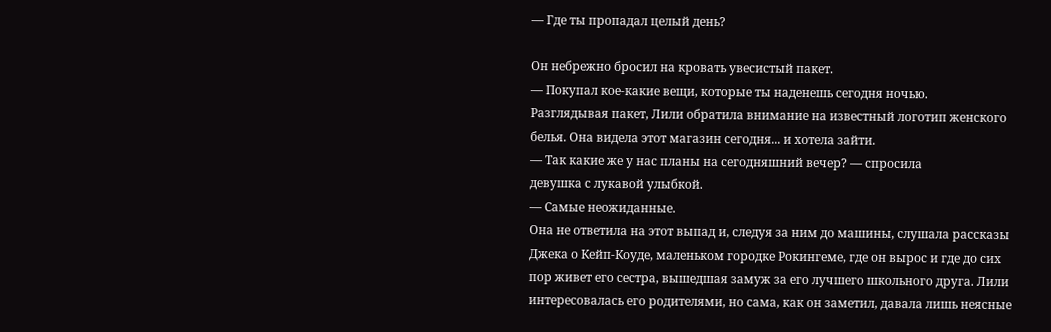— Где ты пропадал целый день?

Он небрежно бросил на кровать увесистый пакет.
— Покупал кое-какие вещи, которые ты наденешь сегодня ночью.
Разглядывая пакет, Лили обратила внимание на известный логотип женского
белья. Она видела этот магазин сегодня... и хотела зайти.
— Так какие же у нас планы на сегодняшний вечер? — спросила
девушка с лукавой улыбкой.
— Самые неожиданные.
Она не ответила на этот выпад и, следуя за ним до машины, слушала рассказы
Джека о Кейп-Коуде, маленьком городке Рокингеме, где он вырос и где до сих
пор живет его сестра, вышедшая замуж за его лучшего школьного друга. Лили
интересовалась его родителями, но сама, как он заметил, давала лишь неясные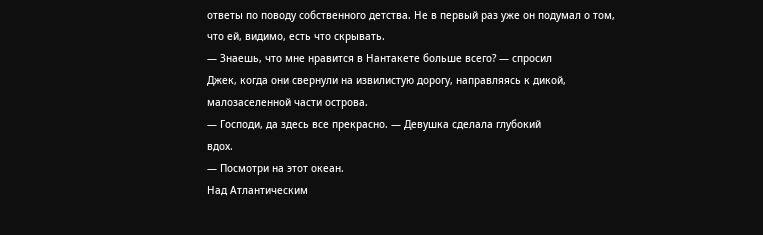ответы по поводу собственного детства. Не в первый раз уже он подумал о том,
что ей, видимо, есть что скрывать.
— Знаешь, что мне нравится в Нантакете больше всего? — спросил
Джек, когда они свернули на извилистую дорогу, направляясь к дикой,
малозаселенной части острова.
— Господи, да здесь все прекрасно. — Девушка сделала глубокий
вдох.
— Посмотри на этот океан.
Над Атлантическим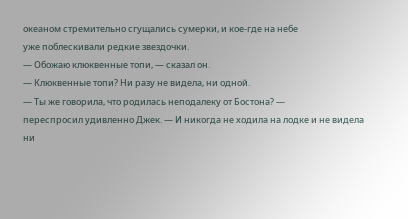океаном стремительно сгущались сумерки, и кое-где на небе
уже поблескивали редкие звездочки.
— Обожаю клюквенные топи, — сказал он.
— Клюквенные топи? Ни разу не видела, ни одной.
— Ты же говорила, что родилась неподалеку от Бостона? —
переспросил удивленно Джек. — И никогда не ходила на лодке и не видела
ни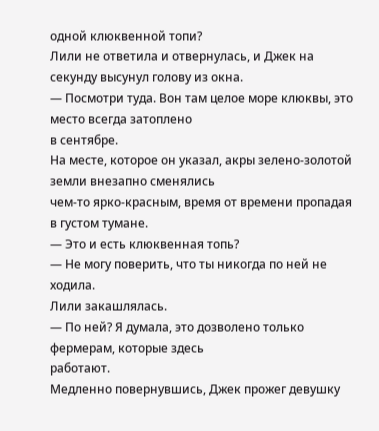одной клюквенной топи?
Лили не ответила и отвернулась, и Джек на секунду высунул голову из окна.
— Посмотри туда. Вон там целое море клюквы, это место всегда затоплено
в сентябре.
На месте, которое он указал, акры зелено-золотой земли внезапно сменялись
чем-то ярко-красным, время от времени пропадая в густом тумане.
— Это и есть клюквенная топь?
— Не могу поверить, что ты никогда по ней не ходила.
Лили закашлялась.
— По ней? Я думала, это дозволено только фермерам, которые здесь
работают.
Медленно повернувшись, Джек прожег девушку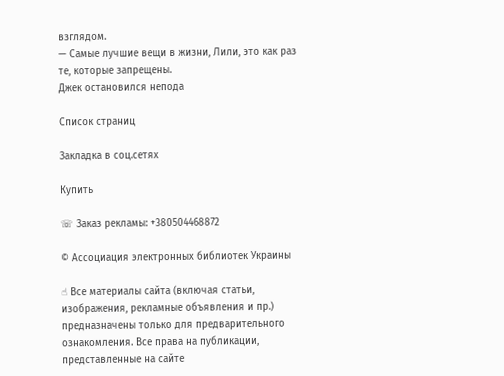взглядом.
— Самые лучшие вещи в жизни, Лили, это как раз те, которые запрещены.
Джек остановился непода

Список страниц

Закладка в соц.сетях

Купить

☏ Заказ рекламы: +380504468872

© Ассоциация электронных библиотек Украины

☝ Все материалы сайта (включая статьи, изображения, рекламные объявления и пр.) предназначены только для предварительного ознакомления. Все права на публикации, представленные на сайте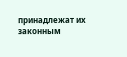принадлежат их законным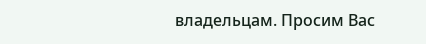владельцам. Просим Вас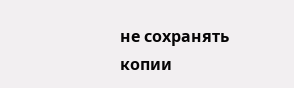не сохранять копии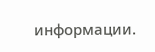информации.